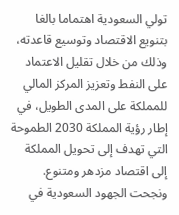تولي السعودية اهتماما بالغا بتنويع الاقتصاد وتوسيع قاعدته، وذلك من خلال تقليل الاعتماد على النفط وتعزيز المركز المالي للمملكة على المدى الطويل، في إطار رؤية المملكة 2030 الطموحة التي تهدف إلى تحويل المملكة إلى اقتصاد مزدهر ومتنوع.
ونجحت الجهود السعودية في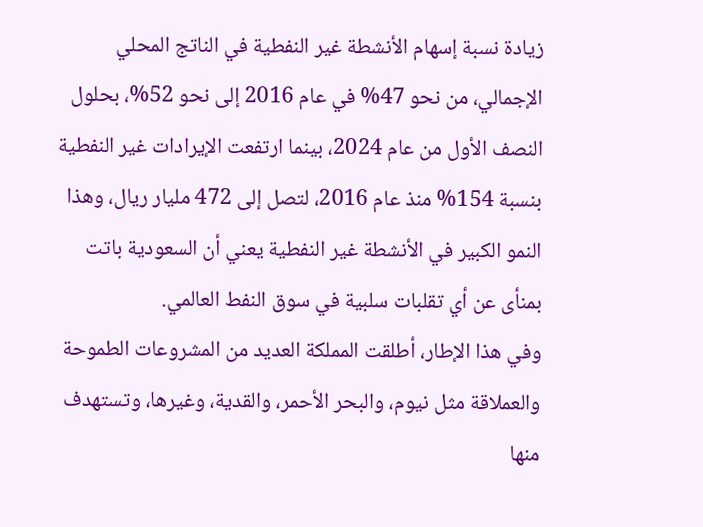زيادة نسبة إسهام الأنشطة غير النفطية في الناتج المحلي الإجمالي، من نحو 47% في عام 2016 إلى نحو 52%، بحلول النصف الأول من عام 2024، بينما ارتفعت الإيرادات غير النفطية بنسبة 154% منذ عام 2016، لتصل إلى 472 مليار ريال، وهذا النمو الكبير في الأنشطة غير النفطية يعني أن السعودية باتت بمنأى عن أي تقلبات سلبية في سوق النفط العالمي.
وفي هذا الإطار، أطلقت المملكة العديد من المشروعات الطموحة والعملاقة مثل نيوم، والبحر الأحمر، والقدية، وغيرها، وتستهدف منها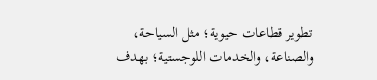تطوير قطاعات حيوية؛ مثل السياحة، والصناعة، والخدمات اللوجستية؛ بهدف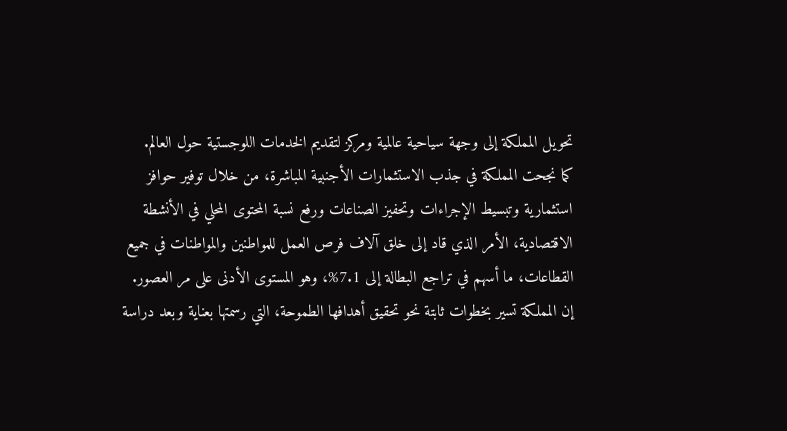تحويل المملكة إلى وجهة سياحية عالمية ومركز لتقديم الخدمات اللوجستية حول العالم.
كما نجحت المملكة في جذب الاستثمارات الأجنبية المباشرة، من خلال توفير حوافز استثمارية وتبسيط الإجراءات وتحفيز الصناعات ورفع نسبة المحتوى المحلي في الأنشطة الاقتصادية، الأمر الذي قاد إلى خلق آلاف فرص العمل للمواطنين والمواطنات في جميع القطاعات، ما أسهم في تراجع البطالة إلى 7.1%، وهو المستوى الأدنى على مر العصور.
إن المملكة تسير بخطوات ثابتة نحو تحقيق أهدافها الطموحة، التي رسمتها بعناية وبعد دراسة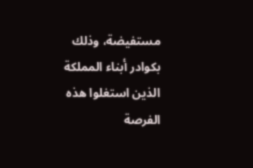مستفيضة، وذلك بكوادر أبناء المملكة الذين استغلوا هذه الفرصة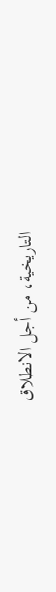التاريخية، من أجل الانطلاق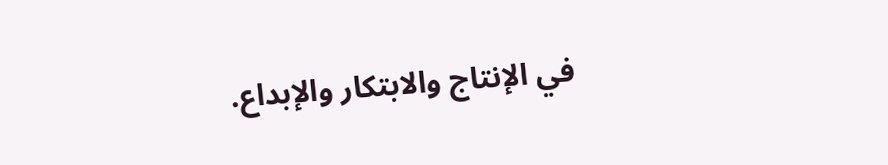في الإنتاج والابتكار والإبداع.